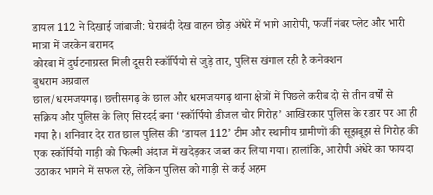डायल 112 ने दिखाई जांबाजी: घेराबंदी देख वाहन छोड़ अंधेरे में भागे आरोपी, फर्जी नंबर प्लेट और भारी मात्रा में जरकेन बरामद
कोरबा में दुर्घटनाग्रस्त मिली दूसरी स्कॉर्पियो से जुड़े तार, पुलिस खंगाल रही है कनेक्शन
बुधराम अग्रवाल
छाल/धरमजयगढ़। छत्तीसगढ़ के छाल और धरमजयगढ़ थाना क्षेत्रों में पिछले करीब दो से तीन वर्षों से सक्रिय और पुलिस के लिए सिरदर्द बना ‘स्कॉर्पियो डीजल चोर गिरोह’ आखिरकार पुलिस के रडार पर आ ही गया है। शनिवार देर रात छाल पुलिस की ‘डायल 112’ टीम और स्थानीय ग्रामीणों की सूझबूझ से गिरोह की एक स्कॉर्पियो गाड़ी को फिल्मी अंदाज में खदेड़कर जब्त कर लिया गया। हालांकि, आरोपी अंधेरे का फायदा उठाकर भागने में सफल रहे, लेकिन पुलिस को गाड़ी से कई अहम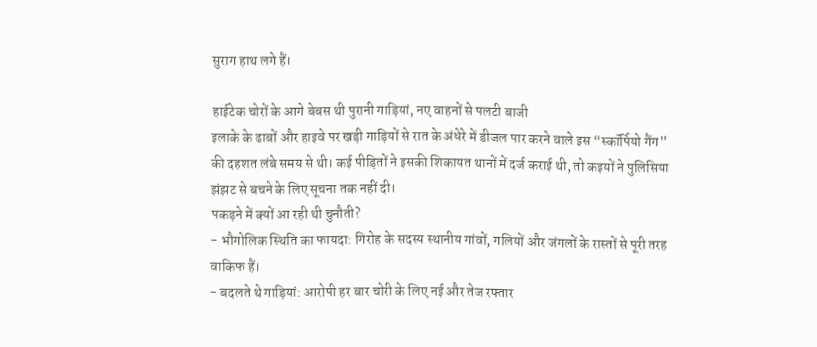सुराग हाथ लगे हैं।

हाईटेक चोरों के आगे बेबस थी पुरानी गाड़ियां, नए वाहनों से पलटी बाजी
इलाके के ढाबों और हाइवे पर खड़ी गाड़ियों से रात के अंधेरे में डीजल पार करने वाले इस “स्कॉर्पियो गैंग” की दहशत लंबे समय से थी। कई पीड़ितों ने इसकी शिकायत थानों में दर्ज कराई थी, तो कइयों ने पुलिसिया झंझट से बचने के लिए सूचना तक नहीं दी।
पकड़ने में क्यों आ रही थी चुनौती?
- भौगोलिक स्थिति का फायदा: गिरोह के सदस्य स्थानीय गांवों, गलियों और जंगलों के रास्तों से पूरी तरह वाकिफ हैं।
- बदलते थे गाड़ियां: आरोपी हर बार चोरी के लिए नई और तेज रफ्तार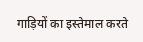गाड़ियों का इस्तेमाल करते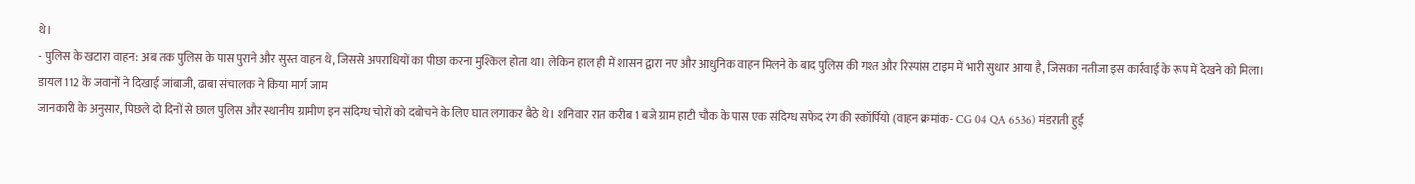थे।
- पुलिस के खटारा वाहन: अब तक पुलिस के पास पुराने और सुस्त वाहन थे, जिससे अपराधियों का पीछा करना मुश्किल होता था। लेकिन हाल ही में शासन द्वारा नए और आधुनिक वाहन मिलने के बाद पुलिस की गश्त और रिस्पांस टाइम में भारी सुधार आया है, जिसका नतीजा इस कार्रवाई के रूप में देखने को मिला।
डायल 112 के जवानों ने दिखाई जांबाजी, ढाबा संचालक ने किया मार्ग जाम
जानकारी के अनुसार, पिछले दो दिनों से छाल पुलिस और स्थानीय ग्रामीण इन संदिग्ध चोरों को दबोचने के लिए घात लगाकर बैठे थे। शनिवार रात करीब 1 बजे ग्राम हाटी चौक के पास एक संदिग्ध सफेद रंग की स्कॉर्पियो (वाहन क्रमांक- CG 04 QA 6536) मंडराती हुई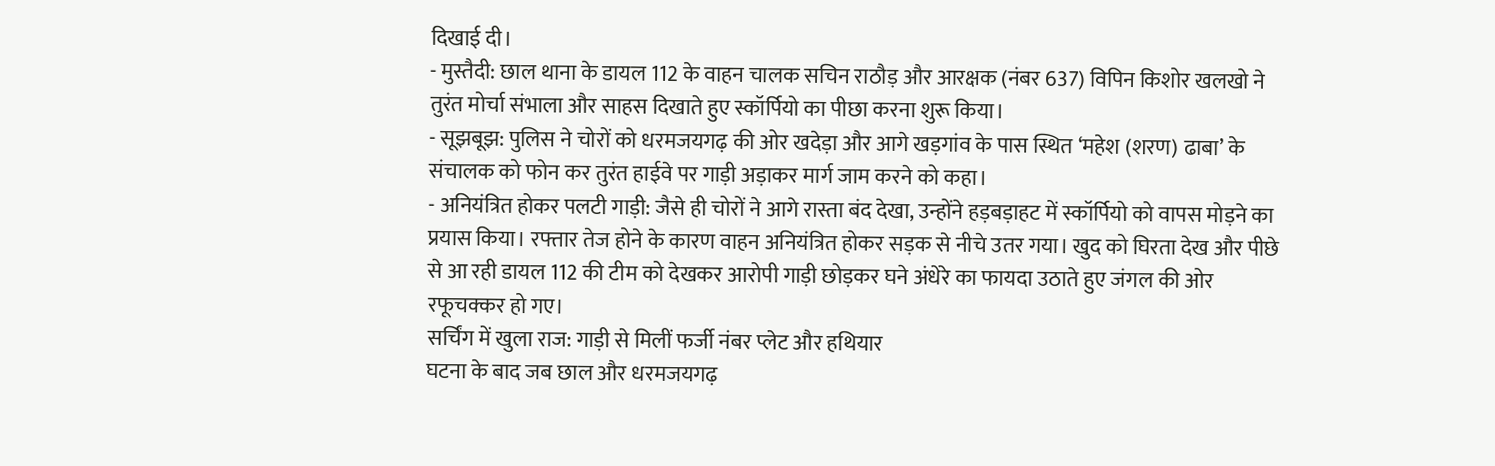दिखाई दी।
- मुस्तैदी: छाल थाना के डायल 112 के वाहन चालक सचिन राठौड़ और आरक्षक (नंबर 637) विपिन किशोर खलखो ने तुरंत मोर्चा संभाला और साहस दिखाते हुए स्कॉर्पियो का पीछा करना शुरू किया।
- सूझबूझ: पुलिस ने चोरों को धरमजयगढ़ की ओर खदेड़ा और आगे खड़गांव के पास स्थित ‘महेश (शरण) ढाबा’ के संचालक को फोन कर तुरंत हाईवे पर गाड़ी अड़ाकर मार्ग जाम करने को कहा।
- अनियंत्रित होकर पलटी गाड़ी: जैसे ही चोरों ने आगे रास्ता बंद देखा, उन्होंने हड़बड़ाहट में स्कॉर्पियो को वापस मोड़ने का प्रयास किया। रफ्तार तेज होने के कारण वाहन अनियंत्रित होकर सड़क से नीचे उतर गया। खुद को घिरता देख और पीछे से आ रही डायल 112 की टीम को देखकर आरोपी गाड़ी छोड़कर घने अंधेरे का फायदा उठाते हुए जंगल की ओर रफूचक्कर हो गए।
सर्चिंग में खुला राज: गाड़ी से मिलीं फर्जी नंबर प्लेट और हथियार
घटना के बाद जब छाल और धरमजयगढ़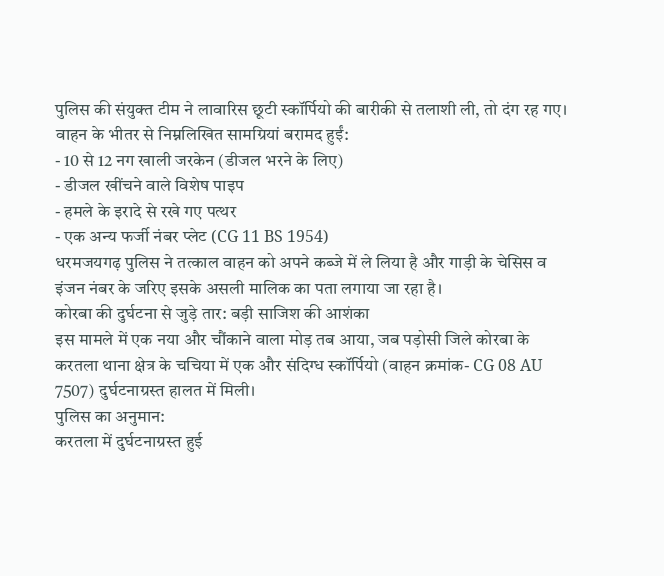पुलिस की संयुक्त टीम ने लावारिस छूटी स्कॉर्पियो की बारीकी से तलाशी ली, तो दंग रह गए। वाहन के भीतर से निम्नलिखित सामग्रियां बरामद हुईं:
- 10 से 12 नग खाली जरकेन (डीजल भरने के लिए)
- डीजल खींचने वाले विशेष पाइप
- हमले के इरादे से रखे गए पत्थर
- एक अन्य फर्जी नंबर प्लेट (CG 11 BS 1954)
धरमजयगढ़ पुलिस ने तत्काल वाहन को अपने कब्जे में ले लिया है और गाड़ी के चेसिस व इंजन नंबर के जरिए इसके असली मालिक का पता लगाया जा रहा है।
कोरबा की दुर्घटना से जुड़े तार: बड़ी साजिश की आशंका
इस मामले में एक नया और चौंकाने वाला मोड़ तब आया, जब पड़ोसी जिले कोरबा के करतला थाना क्षेत्र के चचिया में एक और संदिग्ध स्कॉर्पियो (वाहन क्रमांक- CG 08 AU 7507) दुर्घटनाग्रस्त हालत में मिली।
पुलिस का अनुमान:
करतला में दुर्घटनाग्रस्त हुई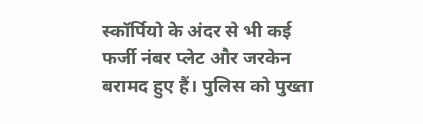स्कॉर्पियो के अंदर से भी कई फर्जी नंबर प्लेट और जरकेन बरामद हुए हैं। पुलिस को पुख्ता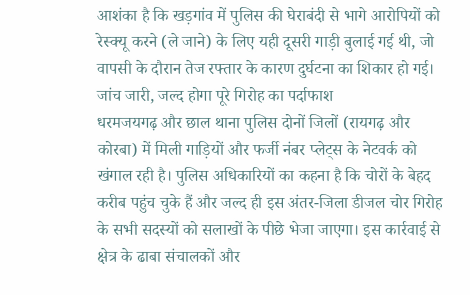आशंका है कि खड़गांव में पुलिस की घेराबंदी से भागे आरोपियों को रेस्क्यू करने (ले जाने) के लिए यही दूसरी गाड़ी बुलाई गई थी, जो वापसी के दौरान तेज रफ्तार के कारण दुर्घटना का शिकार हो गई।
जांच जारी, जल्द होगा पूरे गिरोह का पर्दाफाश
धरमजयगढ़ और छाल थाना पुलिस दोनों जिलों (रायगढ़ और कोरबा) में मिली गाड़ियों और फर्जी नंबर प्लेट्स के नेटवर्क को खंगाल रही है। पुलिस अधिकारियों का कहना है कि चोरों के बेहद करीब पहुंच चुके हैं और जल्द ही इस अंतर-जिला डीजल चोर गिरोह के सभी सदस्यों को सलाखों के पीछे भेजा जाएगा। इस कार्रवाई से क्षेत्र के ढाबा संचालकों और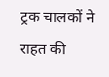ट्रक चालकों ने राहत की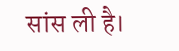सांस ली है।